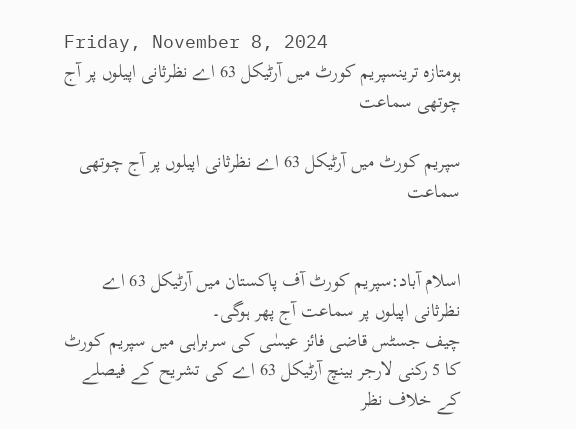Friday, November 8, 2024
ہومتازہ ترینسپریم کورٹ میں آرٹیکل 63 اے نظرثانی اپیلوں پر آج چوتھی سماعت

سپریم کورٹ میں آرٹیکل 63 اے نظرثانی اپیلوں پر آج چوتھی سماعت


اسلام آباد:سپریم کورٹ آف پاکستان میں آرٹیکل 63 اے نظرثانی اپیلوں پر سماعت آج پھر ہوگی۔
چیف جسٹس قاضی فائز عیسٰی کی سربراہی میں سپریم کورٹ کا 5 رکنی لارجر بینچ آرٹیکل 63 اے کی تشریح کے فیصلے کے خلاف نظر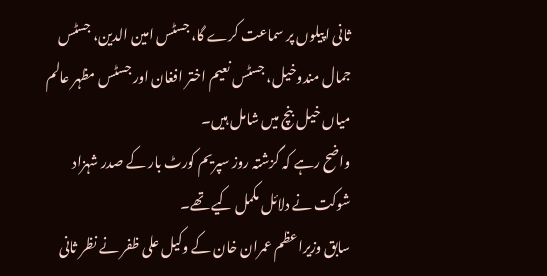ثانی اپیلوں پر سماعت کرے گا، جسٹس امین الدین، جسٹس جمال مندوخیل، جسٹس نعیم اختر افغان اور جسٹس مظہر عالم میاں خیل بنچ میں شامل ہیں۔
واضح رہے کہ گزشتہ روز سپریم کورٹ بار کے صدر شہزاد شوکت نے دلائل مکمل کیے تھے۔
سابق وزیراعظم عمران خان کے وکیل علی ظفر نے نظر ثانی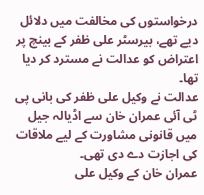درخواستوں کی مخالفت میں دلائل دیے تھے، بیرسٹر علی ظفر کے بینچ پر اعتراض کو عدالت نے مسترد کر دیا تھا۔
عدالت نے وکیل علی ظفر کی بانی پی ٹی آئی عمران خان سے اڈیالہ جیل میں قانونی مشاورت کے لیے ملاقات کی اجازت دے دی تھی۔
عمران خان کے وکیل علی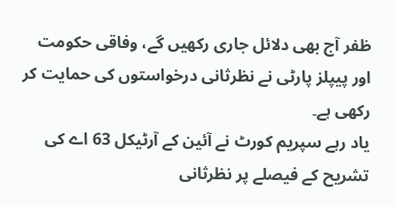ظفر آج بھی دلائل جاری رکھیں گے، وفاقی حکومت اور پیپلز پارٹی نے نظرثانی درخواستوں کی حمایت کر رکھی ہے۔
یاد رہے سپریم کورٹ نے آئین کے آرٹیکل 63 اے کی تشریح کے فیصلے پر نظرثانی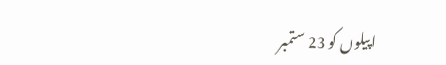اپیلوں کو 23 ستمبر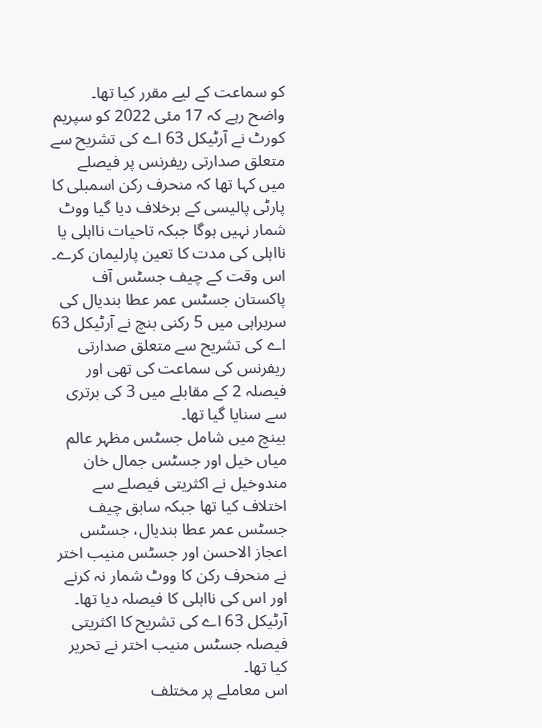کو سماعت کے لیے مقرر کیا تھا۔
واضح رہے کہ 17 مئی 2022 کو سپریم کورٹ نے آرٹیکل 63 اے کی تشریح سے متعلق صدارتی ریفرنس پر فیصلے میں کہا تھا کہ منحرف رکن اسمبلی کا پارٹی پالیسی کے برخلاف دیا گیا ووٹ شمار نہیں ہوگا جبکہ تاحیات نااہلی یا نااہلی کی مدت کا تعین پارلیمان کرے۔
اس وقت کے چیف جسٹس آف پاکستان جسٹس عمر عطا بندیال کی سربراہی میں 5 رکنی بنچ نے آرٹیکل 63 اے کی تشریح سے متعلق صدارتی ریفرنس کی سماعت کی تھی اور فیصلہ 2 کے مقابلے میں 3 کی برتری سے سنایا گیا تھا۔
بینچ میں شامل جسٹس مظہر عالم میاں خیل اور جسٹس جمال خان مندوخیل نے اکثریتی فیصلے سے اختلاف کیا تھا جبکہ سابق چیف جسٹس عمر عطا بندیال، جسٹس اعجاز الاحسن اور جسٹس منیب اختر نے منحرف رکن کا ووٹ شمار نہ کرنے اور اس کی نااہلی کا فیصلہ دیا تھا۔ آرٹیکل 63 اے کی تشریح کا اکثریتی فیصلہ جسٹس منیب اختر نے تحریر کیا تھا۔
اس معاملے پر مختلف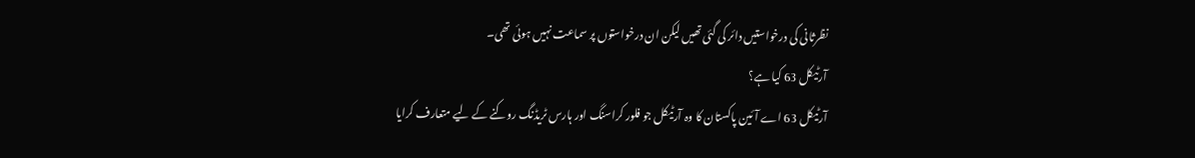نظرثانی کی درخواستیں دائر کی گئی تھیں لیکن ان درخواستوں پر سماعت نہیں ہوئی تھی۔
آرٹیکل 63 کیا ہے؟
آرٹیکل 63 اے آئین پاکستان کا وہ آرٹیکل جو فلور کراسنگ اور ہارس ٹریڈنگ روکنے کے لیے متعارف کرایا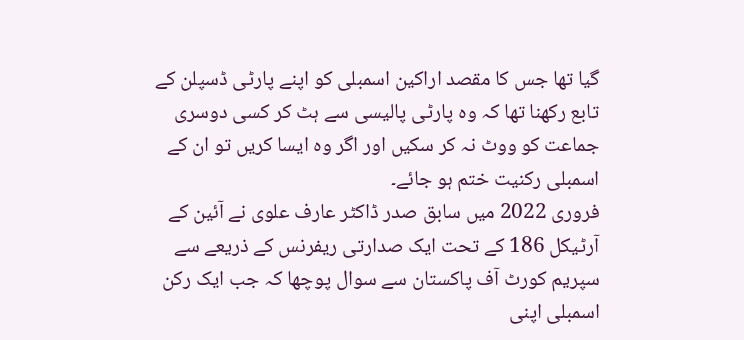گیا تھا جس کا مقصد اراکین اسمبلی کو اپنے پارٹی ڈسپلن کے تابع رکھنا تھا کہ وہ پارٹی پالیسی سے ہٹ کر کسی دوسری جماعت کو ووٹ نہ کر سکیں اور اگر وہ ایسا کریں تو ان کے اسمبلی رکنیت ختم ہو جائے۔
فروری 2022 میں سابق صدر ڈاکٹر عارف علوی نے آئین کے آرٹیکل 186 کے تحت ایک صدارتی ریفرنس کے ذریعے سے سپریم کورٹ آف پاکستان سے سوال پوچھا کہ جب ایک رکن اسمبلی اپنی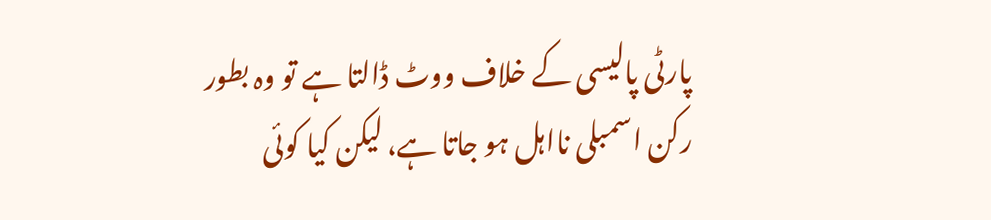پارٹی پالیسی کے خلاف ووٹ ڈالتا ہے تو وہ بطور رکن اسمبلی نااہل ہو جاتا ہے، لیکن کیا کوئی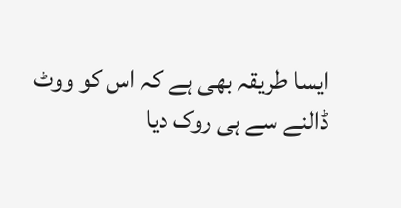ایسا طریقہ بھی ہے کہ اس کو ووٹ ڈالنے سے ہی روک دیا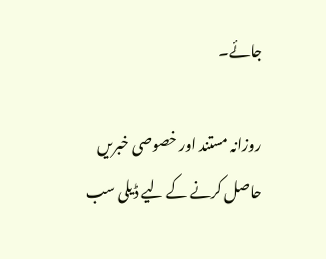جائے۔

روزانہ مستند اور خصوصی خبریں حاصل کرنے کے لیے ڈیلی سب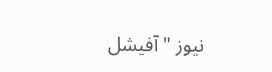نیوز "آفیشل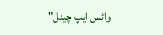واٹس ایپ چینل"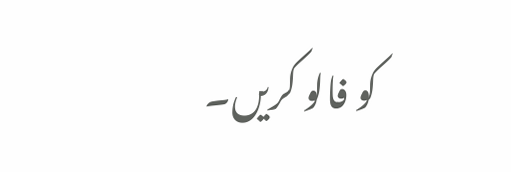کو فالو کریں۔